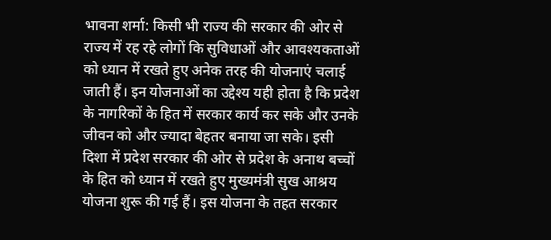भावना शर्मा: किसी भी राज्य की सरकार की ओर से राज्य में रह रहे लोगों कि सुविधाओं और आवश्यकताओं को ध्यान में रखते हुए अनेक तरह की योजनाएं चलाई जाती हैं। इन योजनाओं का उद्देश्य यही होता है कि प्रदेश के नागरिकों के हित में सरकार कार्य कर सके और उनके जीवन को और ज्यादा बेहतर बनाया जा सके। इसी दिशा में प्रदेश सरकार की ओर से प्रदेश के अनाथ बच्चों के हित को ध्यान में रखते हुए मुख्यमंत्री सुख आश्रय योजना शुरू की गई हैं। इस योजना के तहत सरकार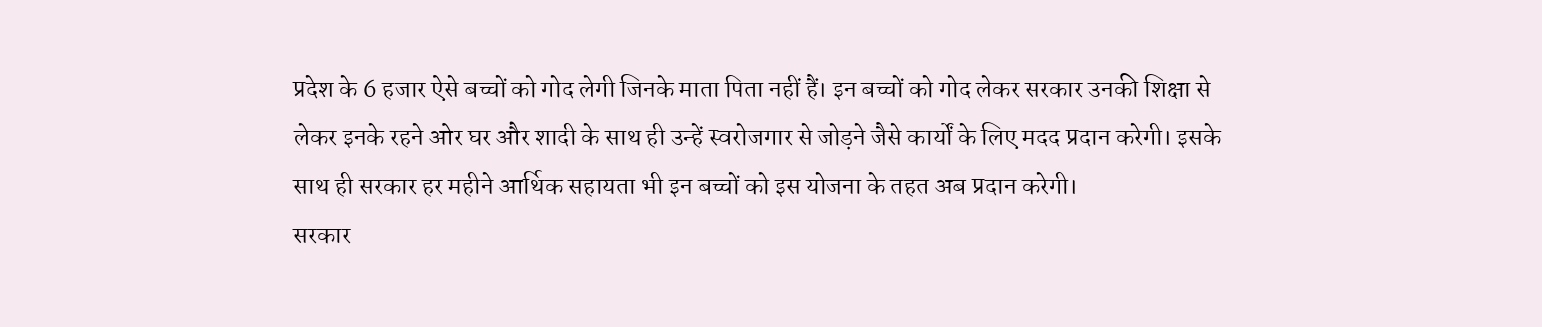प्रदेश के 6 हजार ऐसे बच्चों को गोद लेगी जिनके माता पिता नहीं हैं। इन बच्चों को गोद लेकर सरकार उनकी शिक्षा से लेकर इनके रहने ओर घर और शादी के साथ ही उन्हें स्वरोजगार से जोड़ने जैसे कार्यों के लिए मदद प्रदान करेगी। इसके साथ ही सरकार हर महीने आर्थिक सहायता भी इन बच्चों को इस योजना के तहत अब प्रदान करेगी।
सरकार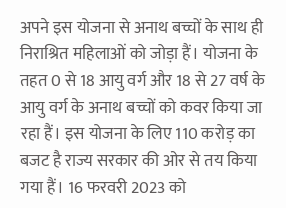अपने इस योजना से अनाथ बच्चों के साथ ही निराश्रित महिलाओं को जोड़ा हैं। योजना के तहत 0 से 18 आयु वर्ग और 18 से 27 वर्ष के आयु वर्ग के अनाथ बच्चों को कवर किया जा रहा हैं। इस योजना के लिए 110 करोड़ का बजट है राज्य सरकार की ओर से तय किया गया हैं। 16 फरवरी 2023 को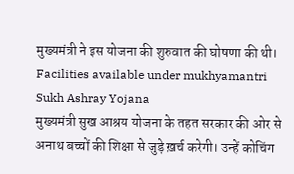मुख्यमंत्री ने इस योजना की शुरुवात की घोषणा की थी।
Facilities available under mukhyamantri Sukh Ashray Yojana
मुख्यमंत्री सुख आश्रय योजना के तहत सरकार की ओर से अनाथ बच्चों की शिक्षा से जुड़े ख़र्च करेगी। उन्हें कोचिंग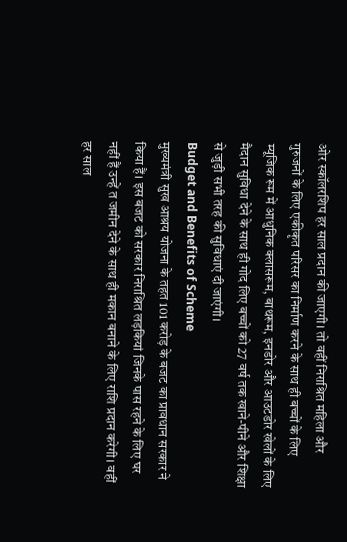ओर स्कॉलरशिप हर साल प्रदान की जाएगी। तो वहीं निराश्रित महिला और गुरुजनों के लिए एकीकृत परिसर का निर्माण करने के साथ ही बच्चों के लिए म्यूजिक रूम में आधुनिक क्लासरूम, बाथरूम, इनडोर और आउटडोर खेलों के लिए मैदान सुविधा देने के साथ ही गोद लिए बच्चों को 27 वर्ष तक खाने-पीने और शिक्षा से जुड़ी सभी तरह की सुविधाएं दी जाएंगी।
Budget and Benefits of Scheme
मुख्यमंत्री सुख आश्रय योजना के तहत 101 करोड़ के बजट का प्रावधान सरकार ने किया हैं। इस बजट को सरकार निराश्रित लड़कियां जिनके पास रहने के लिए घर नहीं हैं उन्हें त जमीन देने के साथ ही मकान बनाने के लिए राशि प्रदान करेगी। वहीं हर साल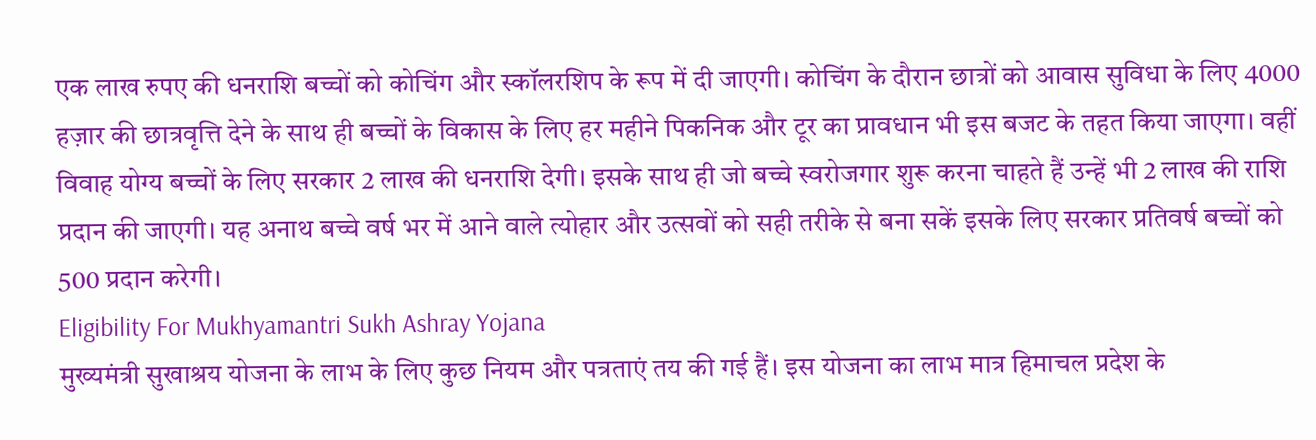एक लाख रुपए की धनराशि बच्चों को कोचिंग और स्कॉलरशिप के रूप में दी जाएगी। कोचिंग के दौरान छात्रों को आवास सुविधा के लिए 4000 हज़ार की छात्रवृत्ति देने के साथ ही बच्चों के विकास के लिए हर महीने पिकनिक और टूर का प्रावधान भी इस बजट के तहत किया जाएगा। वहीं विवाह योग्य बच्चों के लिए सरकार 2 लाख की धनराशि देगी। इसके साथ ही जो बच्चे स्वरोजगार शुरू करना चाहते हैं उन्हें भी 2 लाख की राशि प्रदान की जाएगी। यह अनाथ बच्चे वर्ष भर में आने वाले त्योहार और उत्सवों को सही तरीके से बना सकें इसके लिए सरकार प्रतिवर्ष बच्चों को 500 प्रदान करेगी।
Eligibility For Mukhyamantri Sukh Ashray Yojana
मुख्यमंत्री सुखाश्रय योजना के लाभ के लिए कुछ नियम और पत्रताएं तय की गई हैं। इस योजना का लाभ मात्र हिमाचल प्रदेश के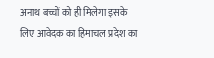अनाथ बच्चों को ही मिलेगा इसके लिए आवेदक का हिमाचल प्रदेश का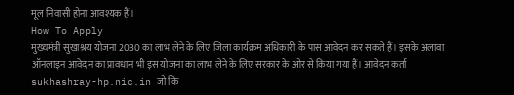मूल निवासी होना आवश्यक हैं।
How To Apply
मुख्यमंत्री सुखाश्रय योजना 2030 का लाभ लेने के लिए जिला कार्यक्रम अधिकारी के पास आवेदन कर सकते हैं। इसके अलावा ऑनलाइन आवेदन का प्रावधान भी इस योजना का लाभ लेने के लिए सरकार के ओर से किया गया हैं। आवेदन कर्ता
sukhashray-hp.nic.in जो कि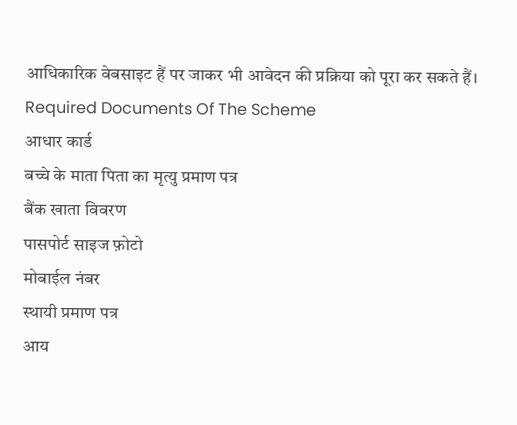आधिकारिक वेबसाइट हैं पर जाकर भी आवेदन की प्रक्रिया को पूरा कर सकते हैं।
Required Documents Of The Scheme
आधार कार्ड
बच्चे के माता पिता का मृत्यु प्रमाण पत्र
बैंक खाता विवरण
पासपोर्ट साइज फ़ोटो
मोबाईल नंबर
स्थायी प्रमाण पत्र
आय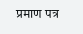प्रमाण पत्र